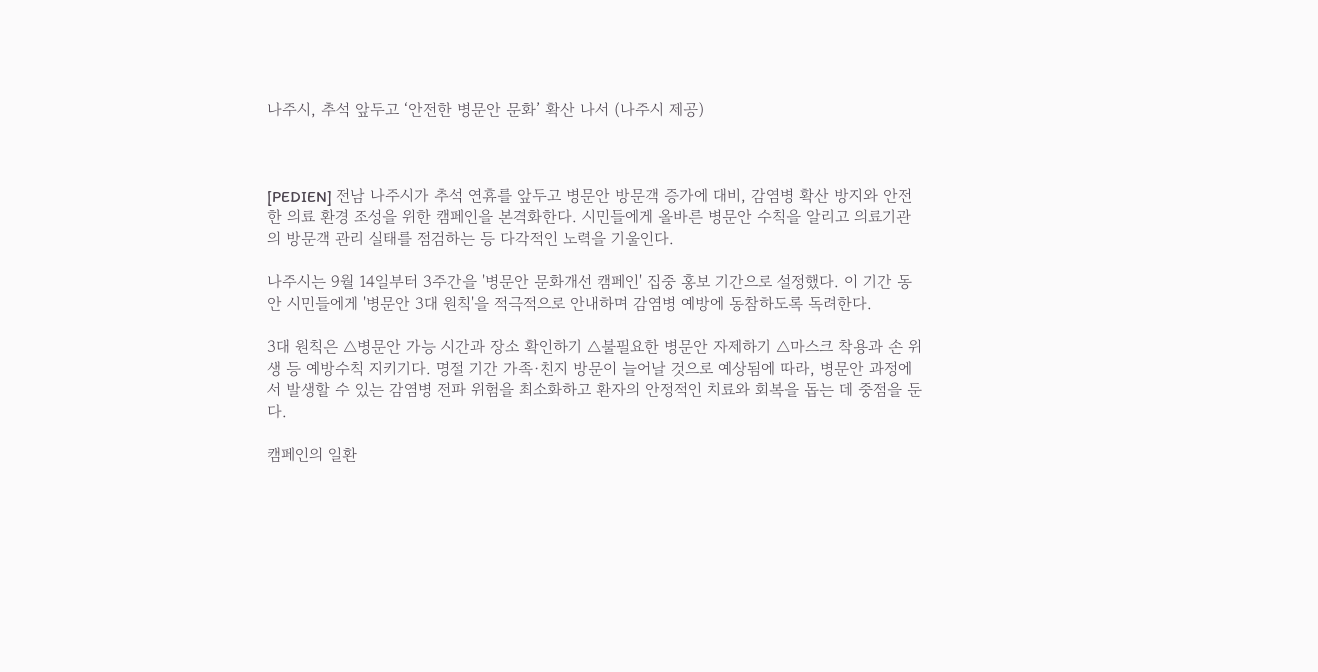나주시, 추석 앞두고 ‘안전한 병문안 문화’ 확산 나서 (나주시 제공)



[PEDIEN] 전남 나주시가 추석 연휴를 앞두고 병문안 방문객 증가에 대비, 감염병 확산 방지와 안전한 의료 환경 조성을 위한 캠페인을 본격화한다. 시민들에게 올바른 병문안 수칙을 알리고 의료기관의 방문객 관리 실태를 점검하는 등 다각적인 노력을 기울인다.

나주시는 9월 14일부터 3주간을 '병문안 문화개선 캠페인' 집중 홍보 기간으로 설정했다. 이 기간 동안 시민들에게 '병문안 3대 원칙'을 적극적으로 안내하며 감염병 예방에 동참하도록 독려한다.

3대 원칙은 △병문안 가능 시간과 장소 확인하기 △불필요한 병문안 자제하기 △마스크 착용과 손 위생 등 예방수칙 지키기다. 명절 기간 가족·친지 방문이 늘어날 것으로 예상됨에 따라, 병문안 과정에서 발생할 수 있는 감염병 전파 위험을 최소화하고 환자의 안정적인 치료와 회복을 돕는 데 중점을 둔다.

캠페인의 일환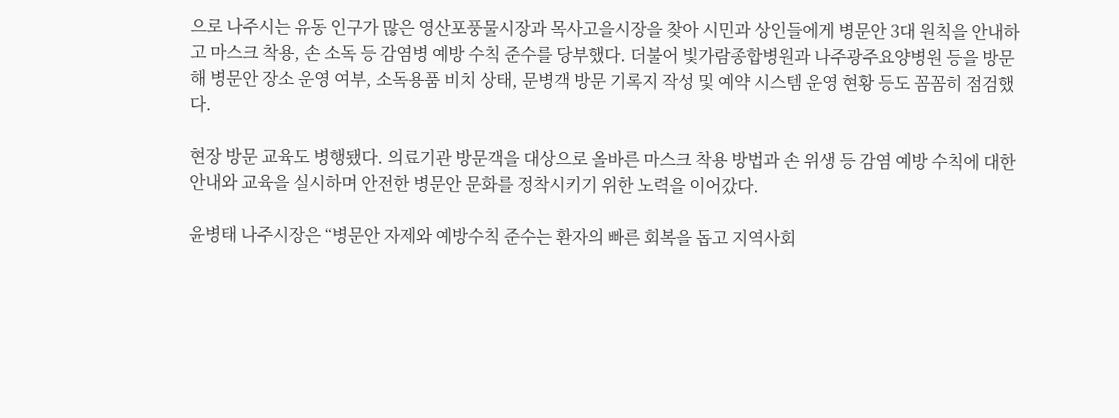으로 나주시는 유동 인구가 많은 영산포풍물시장과 목사고을시장을 찾아 시민과 상인들에게 병문안 3대 원칙을 안내하고 마스크 착용, 손 소독 등 감염병 예방 수칙 준수를 당부했다. 더불어 빛가람종합병원과 나주광주요양병원 등을 방문해 병문안 장소 운영 여부, 소독용품 비치 상태, 문병객 방문 기록지 작성 및 예약 시스템 운영 현황 등도 꼼꼼히 점검했다.

현장 방문 교육도 병행됐다. 의료기관 방문객을 대상으로 올바른 마스크 착용 방법과 손 위생 등 감염 예방 수칙에 대한 안내와 교육을 실시하며 안전한 병문안 문화를 정착시키기 위한 노력을 이어갔다.

윤병태 나주시장은 “병문안 자제와 예방수칙 준수는 환자의 빠른 회복을 돕고 지역사회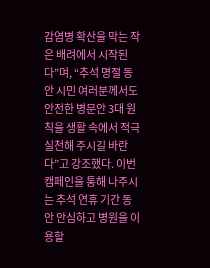감염병 확산을 막는 작은 배려에서 시작된다”며, “추석 명절 동안 시민 여러분께서도 안전한 병문안 3대 원칙을 생활 속에서 적극 실천해 주시길 바란다”고 강조했다. 이번 캠페인을 통해 나주시는 추석 연휴 기간 동안 안심하고 병원을 이용할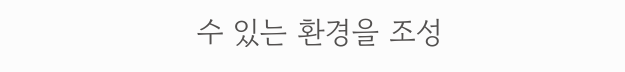수 있는 환경을 조성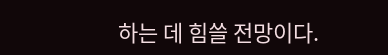하는 데 힘쓸 전망이다.